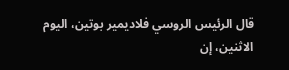قال الرئيس الروسي فلاديمير بوتين، اليوم الاثنين، إن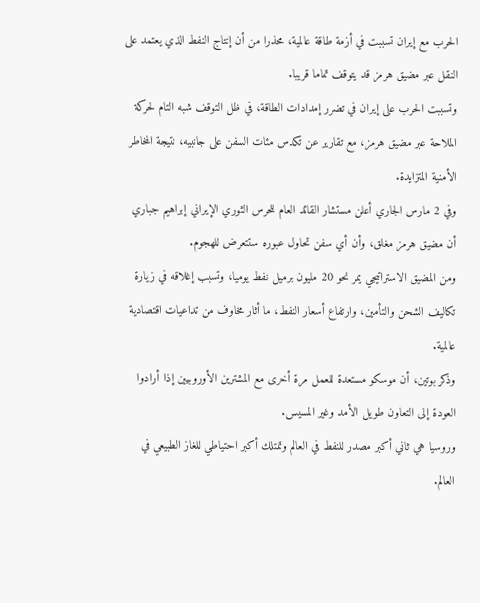الحرب مع إيران تسببت في أزمة طاقة عالمية، محذرا من أن إنتاج النفط الذي يعتمد على النقل عبر مضيق هرمز قد يتوقف تماما قريبا.
وتسببت الحرب على إيران في تضرر إمدادات الطاقة، في ظل التوقف شبه التام لحركة الملاحة عبر مضيق هرمز، مع تقارير عن تكدس مئات السفن على جانبيه، نتيجة المخاطر الأمنية المتزايدة.
وفي 2 مارس الجاري أعلن مستشار القائد العام للحرس الثوري الإيراني إبراهيم جباري أن مضيق هرمز مغلق، وأن أي سفن تحاول عبوره ستتعرض للهجوم.
ومن المضيق الاستراتيجي يمر نحو 20 مليون برميل نفط يوميا، وتسبب إغلاقه في زيارة تكاليف الشحن والتأمين، وارتفاع أسعار النفط، ما أثار مخاوف من تداعيات اقتصادية عالمية.
وذكر بوتين، أن موسكو مستعدة للعمل مرة أخرى مع المشترين الأوروبيين إذا أرادوا العودة إلى التعاون طويل الأمد وغير المسيس.
وروسيا هي ثاني أكبر مصدر للنفط في العالم وتمتلك أكبر احتياطي للغاز الطبيعي في العالم.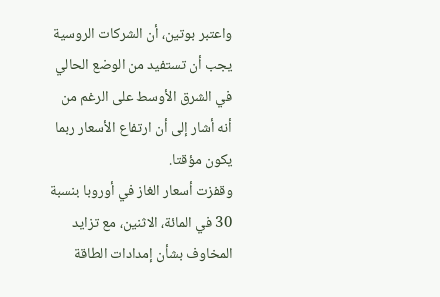واعتبر بوتين، أن الشركات الروسية يجب أن تستفيد من الوضع الحالي في الشرق الأوسط على الرغم من أنه أشار إلى أن ارتفاع الأسعار ربما يكون مؤقتا.
وقفزت أسعار الغاز في أوروبا بنسبة 30 في المائة، الاثنين، مع تزايد المخاوف بشأن إمدادات الطاقة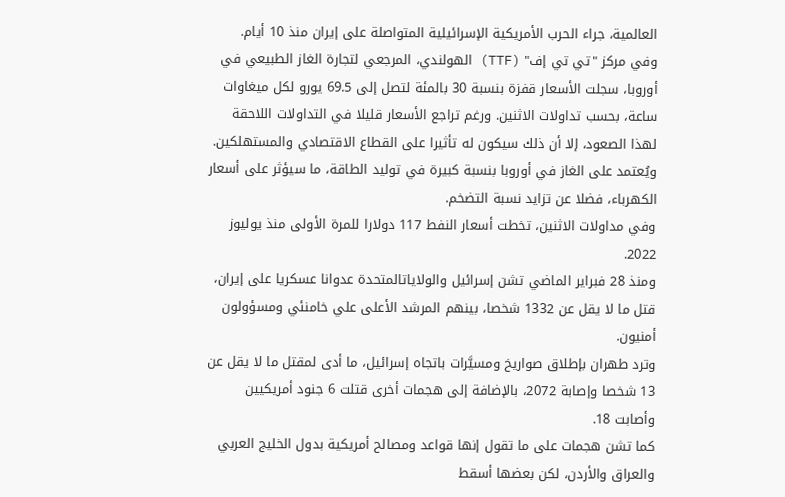العالمية، جراء الحرب الأمريكية الإسرائيلية المتواصلة على إيران منذ 10 أيام.
وفي مركز "تي تي إف" (TTF) الهولندي، المرجعي لتجارة الغاز الطبيعي في أوروبا، سجلت الأسعار قفزة بنسبة 30 بالمئة لتصل إلى 69.5 يورو لكل ميغاوات ساعة، بحسب تداولات الاثنين. ورغم تراجع الأسعار قليلا في التداولات اللاحقة لهذا الصعود، إلا أن ذلك سيكون له تأثيرا على القطاع الاقتصادي والمستهلكين.
ويُعتمد على الغاز في أوروبا بنسبة كبيرة في توليد الطاقة، ما سيؤثر على أسعار الكهرباء، فضلا عن تزايد نسبة التضخم.
وفي مداولات الاثنين، تخطت أسعار النفط 117 دولارا للمرة الأولى منذ يوليوز 2022.
ومنذ 28 فبراير الماضي تشن إسرائيل والولاياتالمتحدة عدوانا عسكريا على إيران، قتل ما لا يقل عن 1332 شخصا، بينهم المرشد الأعلى علي خامنئي ومسؤولون أمنيون.
وترد طهران بإطلاق صواريخ ومسيَّرات باتجاه إسرائيل، ما أدى لمقتل ما لا يقل عن 13 شخصا وإصابة 2072، بالإضافة إلى هجمات أخرى قتلت 6 جنود أمريكيين وأصابت 18.
كما تشن هجمات على ما تقول إنها قواعد ومصالح أمريكية بدول الخليج العربي والعراق والأردن، لكن بعضها أسقط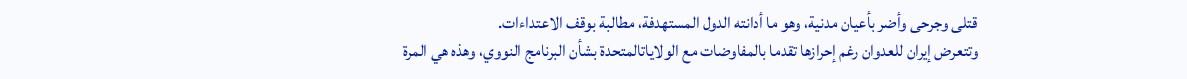قتلى وجرحى وأضر بأعيان مدنية، وهو ما أدانته الدول المستهدفة، مطالبة بوقف الاعتداءات.
وتتعرض إيران للعدوان رغم إحرازها تقدما بالمفاوضات مع الولاياتالمتحدة بشأن البرنامج النووي، وهذه هي المرة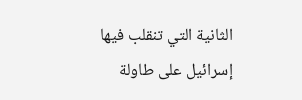الثانية التي تنقلب فيها إسرائيل على طاولة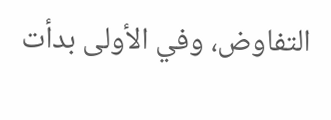التفاوض، وفي الأولى بدأت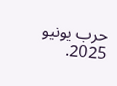حرب يونيو 2025.